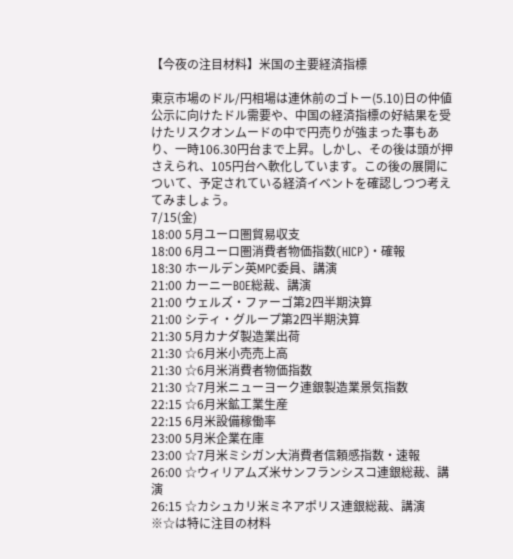【今夜の注目材料】米国の主要経済指標

東京市場のドル/円相場は連休前のゴトー(5.10)日の仲値公示に向けたドル需要や、中国の経済指標の好結果を受けたリスクオンムードの中で円売りが強まった事もあり、一時106.30円台まで上昇。しかし、その後は頭が押さえられ、105円台へ軟化しています。この後の展開について、予定されている経済イベントを確認しつつ考えてみましょう。
7/15(金)
18:00 5月ユーロ圏貿易収支
18:00 6月ユーロ圏消費者物価指数(HICP)・確報
18:30 ホールデン英MPC委員、講演
21:00 カーニーBOE総裁、講演
21:00 ウェルズ・ファーゴ第2四半期決算
21:00 シティ・グループ第2四半期決算
21:30 5月カナダ製造業出荷
21:30 ☆6月米小売売上高
21:30 ☆6月米消費者物価指数
21:30 ☆7月米ニューヨーク連銀製造業景気指数
22:15 ☆6月米鉱工業生産
22:15 6月米設備稼働率
23:00 5月米企業在庫
23:00 ☆7月米ミシガン大消費者信頼感指数・速報
26:00 ☆ウィリアムズ米サンフランシスコ連銀総裁、講演
26:15 ☆カシュカリ米ミネアポリス連銀総裁、講演
※☆は特に注目の材料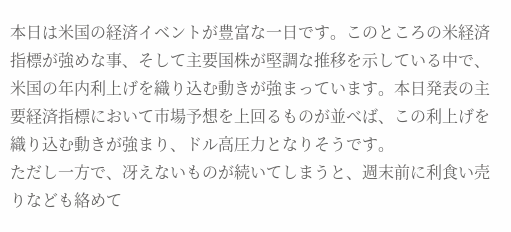本日は米国の経済イベントが豊富な一日です。このところの米経済指標が強めな事、そして主要国株が堅調な推移を示している中で、米国の年内利上げを織り込む動きが強まっています。本日発表の主要経済指標において市場予想を上回るものが並べば、この利上げを織り込む動きが強まり、ドル高圧力となりそうです。
ただし一方で、冴えないものが続いてしまうと、週末前に利食い売りなども絡めて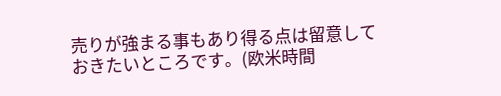売りが強まる事もあり得る点は留意しておきたいところです。(欧米時間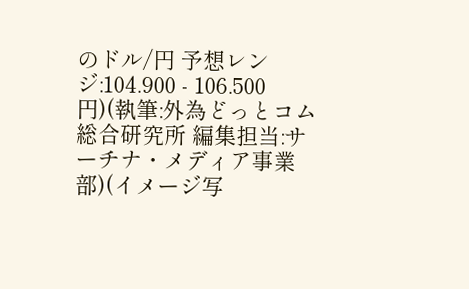のドル/円 予想レンジ:104.900 - 106.500円)(執筆:外為どっとコム総合研究所 編集担当:サーチナ・メディア事業部)(イメージ写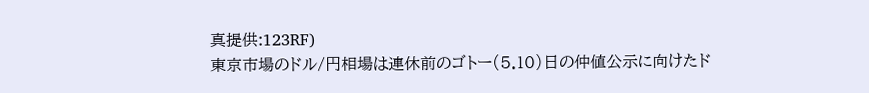真提供:123RF)
東京市場のドル/円相場は連休前のゴトー(5.10)日の仲値公示に向けたド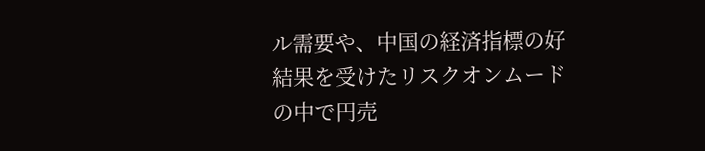ル需要や、中国の経済指標の好結果を受けたリスクオンムードの中で円売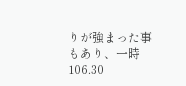りが強まった事もあり、一時106.30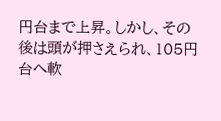円台まで上昇。しかし、その後は頭が押さえられ、105円台へ軟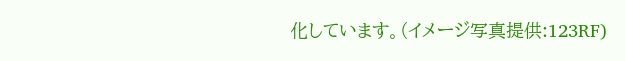化しています。(イメージ写真提供:123RF)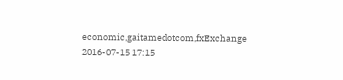economic,gaitamedotcom,fxExchange
2016-07-15 17:15